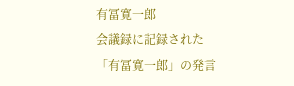有冨寛一郎
会議録に記録された「有冨寛一郎」の発言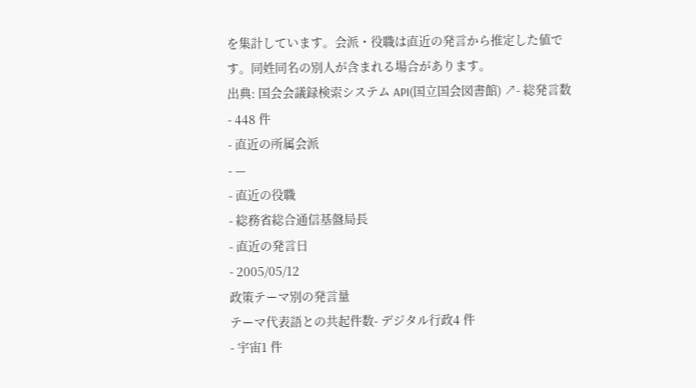を集計しています。会派・役職は直近の発言から推定した値です。同姓同名の別人が含まれる場合があります。
出典: 国会会議録検索システム API(国立国会図書館) ↗- 総発言数
- 448 件
- 直近の所属会派
- —
- 直近の役職
- 総務省総合通信基盤局長
- 直近の発言日
- 2005/05/12
政策テーマ別の発言量
テーマ代表語との共起件数- デジタル行政4 件
- 宇宙1 件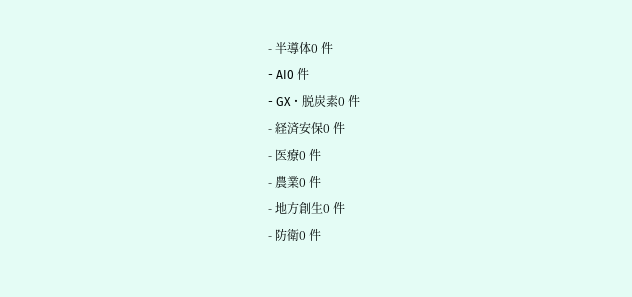- 半導体0 件
- AI0 件
- GX・脱炭素0 件
- 経済安保0 件
- 医療0 件
- 農業0 件
- 地方創生0 件
- 防衛0 件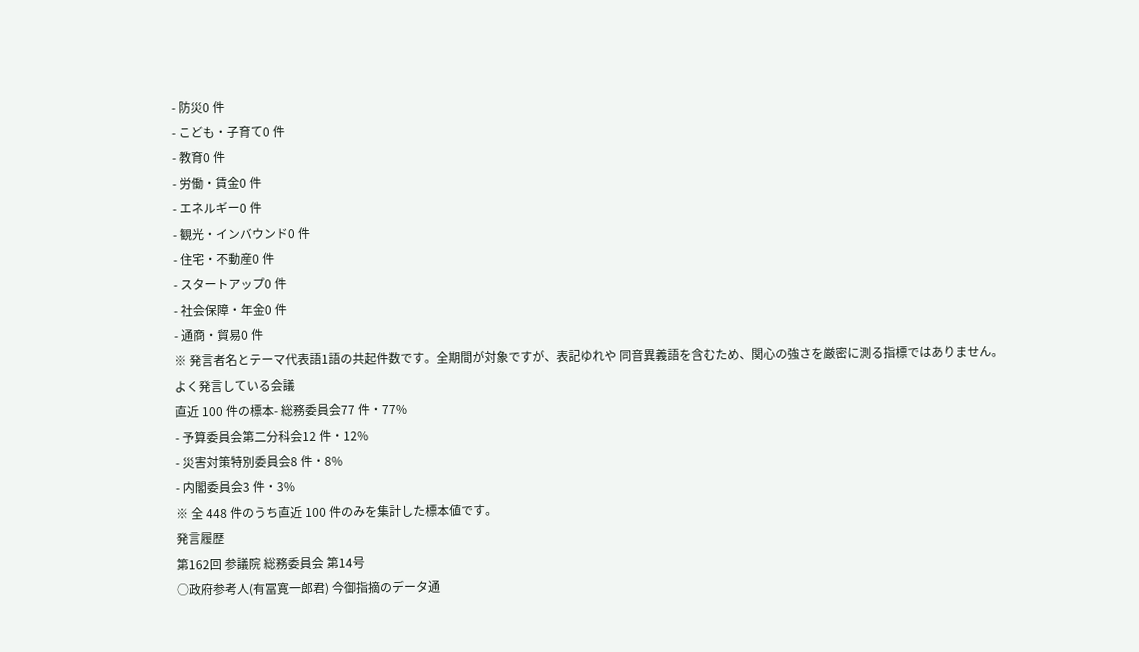- 防災0 件
- こども・子育て0 件
- 教育0 件
- 労働・賃金0 件
- エネルギー0 件
- 観光・インバウンド0 件
- 住宅・不動産0 件
- スタートアップ0 件
- 社会保障・年金0 件
- 通商・貿易0 件
※ 発言者名とテーマ代表語1語の共起件数です。全期間が対象ですが、表記ゆれや 同音異義語を含むため、関心の強さを厳密に測る指標ではありません。
よく発言している会議
直近 100 件の標本- 総務委員会77 件・77%
- 予算委員会第二分科会12 件・12%
- 災害対策特別委員会8 件・8%
- 内閣委員会3 件・3%
※ 全 448 件のうち直近 100 件のみを集計した標本値です。
発言履歴
第162回 参議院 総務委員会 第14号
○政府参考人(有冨寛一郎君) 今御指摘のデータ通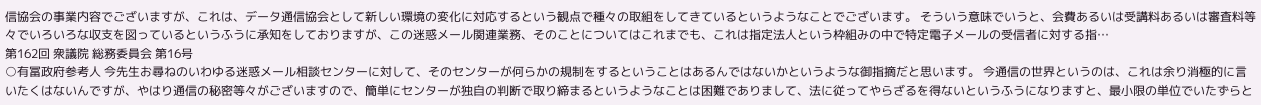信協会の事業内容でございますが、これは、データ通信協会として新しい環境の変化に対応するという観点で種々の取組をしてきているというようなことでございます。 そういう意味でいうと、会費あるいは受講料あるいは審査料等々でいろいろな収支を図っているというふうに承知をしておりますが、この迷惑メール関連業務、そのことについてはこれまでも、これは指定法人という枠組みの中で特定電子メールの受信者に対する指…
第162回 衆議院 総務委員会 第16号
○有冨政府参考人 今先生お尋ねのいわゆる迷惑メール相談センターに対して、そのセンターが何らかの規制をするということはあるんではないかというような御指摘だと思います。 今通信の世界というのは、これは余り消極的に言いたくはないんですが、やはり通信の秘密等々がございますので、簡単にセンターが独自の判断で取り締まるというようなことは困難でありまして、法に従ってやらざるを得ないというふうになりますと、最小限の単位でいたずらと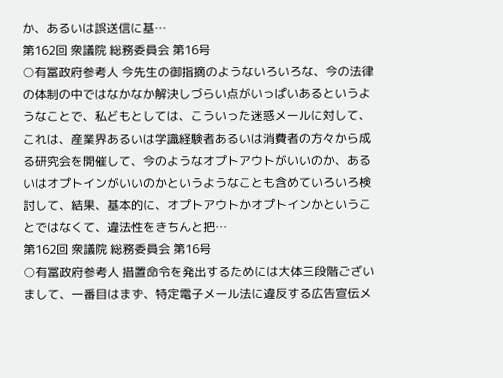か、あるいは誤送信に基…
第162回 衆議院 総務委員会 第16号
○有冨政府参考人 今先生の御指摘のようないろいろな、今の法律の体制の中ではなかなか解決しづらい点がいっぱいあるというようなことで、私どもとしては、こういった迷惑メールに対して、これは、産業界あるいは学識経験者あるいは消費者の方々から成る研究会を開催して、今のようなオプトアウトがいいのか、あるいはオプトインがいいのかというようなことも含めていろいろ検討して、結果、基本的に、オプトアウトかオプトインかということではなくて、違法性をきちんと把…
第162回 衆議院 総務委員会 第16号
○有冨政府参考人 措置命令を発出するためには大体三段階ございまして、一番目はまず、特定電子メール法に違反する広告宣伝メ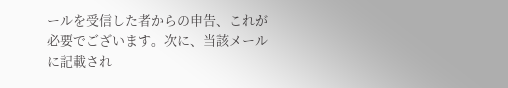ールを受信した者からの申告、これが必要でございます。次に、当該メールに記載され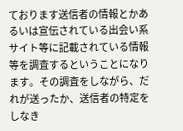ております送信者の情報とかあるいは宣伝されている出会い系サイト等に記載されている情報等を調査するということになります。その調査をしながら、だれが送ったか、送信者の特定をしなき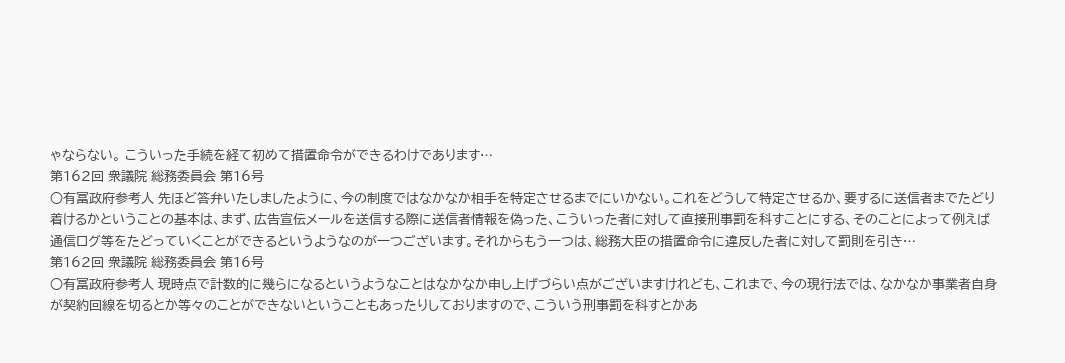ゃならない。 こういった手続を経て初めて措置命令ができるわけであります…
第162回 衆議院 総務委員会 第16号
○有冨政府参考人 先ほど答弁いたしましたように、今の制度ではなかなか相手を特定させるまでにいかない。これをどうして特定させるか、要するに送信者までたどり着けるかということの基本は、まず、広告宣伝メールを送信する際に送信者情報を偽った、こういった者に対して直接刑事罰を科すことにする、そのことによって例えば通信ログ等をたどっていくことができるというようなのが一つございます。それからもう一つは、総務大臣の措置命令に違反した者に対して罰則を引き…
第162回 衆議院 総務委員会 第16号
○有冨政府参考人 現時点で計数的に幾らになるというようなことはなかなか申し上げづらい点がございますけれども、これまで、今の現行法では、なかなか事業者自身が契約回線を切るとか等々のことができないということもあったりしておりますので、こういう刑事罰を科すとかあ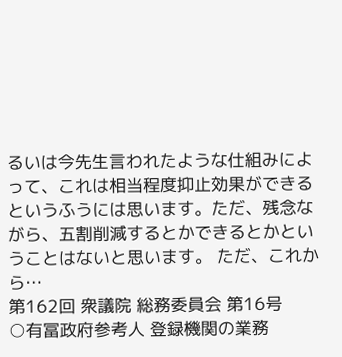るいは今先生言われたような仕組みによって、これは相当程度抑止効果ができるというふうには思います。ただ、残念ながら、五割削減するとかできるとかということはないと思います。 ただ、これから…
第162回 衆議院 総務委員会 第16号
○有冨政府参考人 登録機関の業務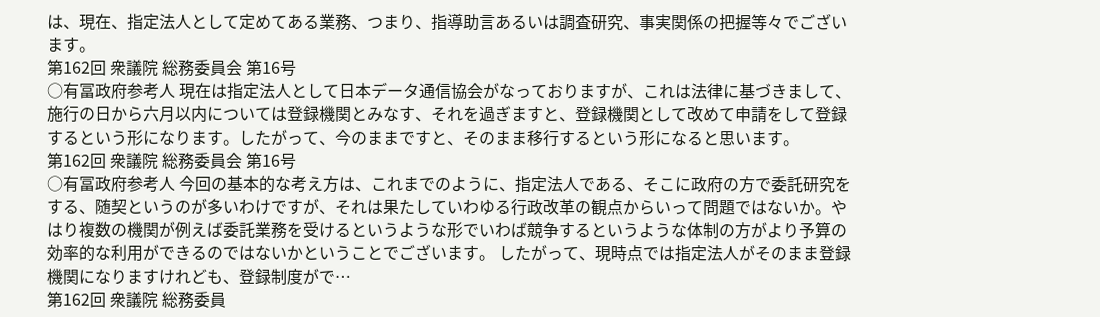は、現在、指定法人として定めてある業務、つまり、指導助言あるいは調査研究、事実関係の把握等々でございます。
第162回 衆議院 総務委員会 第16号
○有冨政府参考人 現在は指定法人として日本データ通信協会がなっておりますが、これは法律に基づきまして、施行の日から六月以内については登録機関とみなす、それを過ぎますと、登録機関として改めて申請をして登録するという形になります。したがって、今のままですと、そのまま移行するという形になると思います。
第162回 衆議院 総務委員会 第16号
○有冨政府参考人 今回の基本的な考え方は、これまでのように、指定法人である、そこに政府の方で委託研究をする、随契というのが多いわけですが、それは果たしていわゆる行政改革の観点からいって問題ではないか。やはり複数の機関が例えば委託業務を受けるというような形でいわば競争するというような体制の方がより予算の効率的な利用ができるのではないかということでございます。 したがって、現時点では指定法人がそのまま登録機関になりますけれども、登録制度がで…
第162回 衆議院 総務委員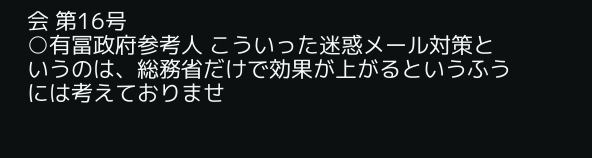会 第16号
○有冨政府参考人 こういった迷惑メール対策というのは、総務省だけで効果が上がるというふうには考えておりませ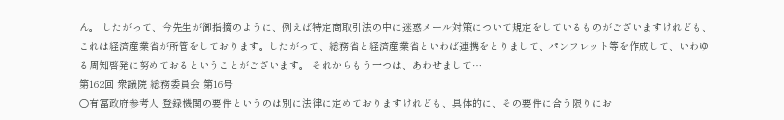ん。 したがって、今先生が御指摘のように、例えば特定商取引法の中に迷惑メール対策について規定をしているものがございますけれども、これは経済産業省が所管をしております。したがって、総務省と経済産業省といわば連携をとりまして、パンフレット等を作成して、いわゆる周知啓発に努めておるということがございます。 それからもう一つは、あわせまして…
第162回 衆議院 総務委員会 第16号
○有冨政府参考人 登録機関の要件というのは別に法律に定めておりますけれども、具体的に、その要件に合う限りにお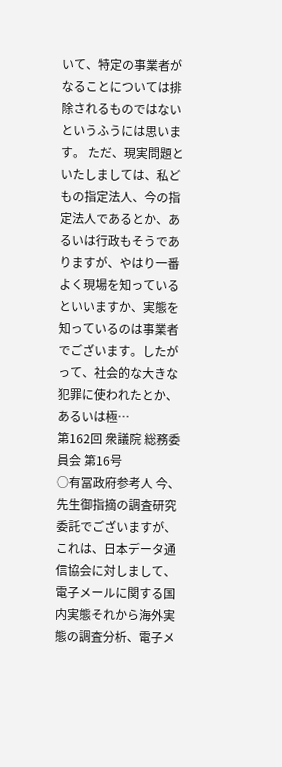いて、特定の事業者がなることについては排除されるものではないというふうには思います。 ただ、現実問題といたしましては、私どもの指定法人、今の指定法人であるとか、あるいは行政もそうでありますが、やはり一番よく現場を知っているといいますか、実態を知っているのは事業者でございます。したがって、社会的な大きな犯罪に使われたとか、あるいは極…
第162回 衆議院 総務委員会 第16号
○有冨政府参考人 今、先生御指摘の調査研究委託でございますが、これは、日本データ通信協会に対しまして、電子メールに関する国内実態それから海外実態の調査分析、電子メ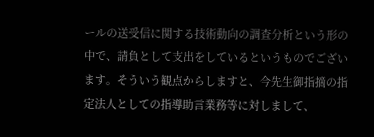ールの送受信に関する技術動向の調査分析という形の中で、請負として支出をしているというものでございます。そういう観点からしますと、今先生御指摘の指定法人としての指導助言業務等に対しまして、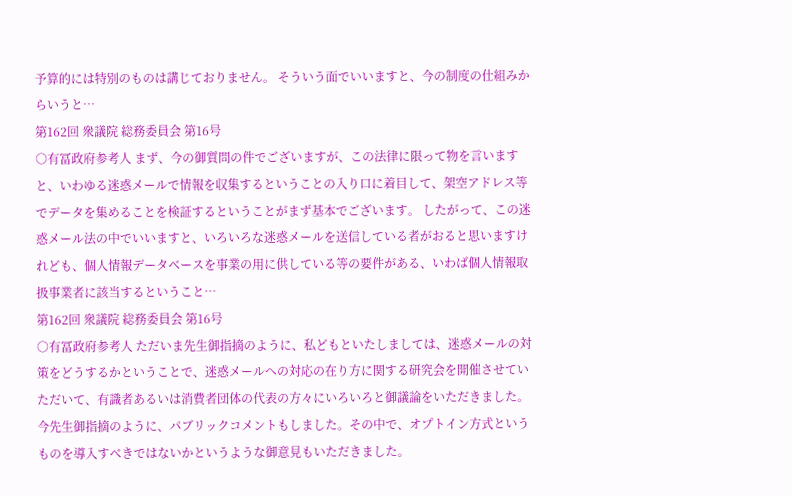予算的には特別のものは講じておりません。 そういう面でいいますと、今の制度の仕組みからいうと…
第162回 衆議院 総務委員会 第16号
○有冨政府参考人 まず、今の御質問の件でございますが、この法律に限って物を言いますと、いわゆる迷惑メールで情報を収集するということの入り口に着目して、架空アドレス等でデータを集めることを検証するということがまず基本でございます。 したがって、この迷惑メール法の中でいいますと、いろいろな迷惑メールを送信している者がおると思いますけれども、個人情報データベースを事業の用に供している等の要件がある、いわば個人情報取扱事業者に該当するということ…
第162回 衆議院 総務委員会 第16号
○有冨政府参考人 ただいま先生御指摘のように、私どもといたしましては、迷惑メールの対策をどうするかということで、迷惑メールへの対応の在り方に関する研究会を開催させていただいて、有識者あるいは消費者団体の代表の方々にいろいろと御議論をいただきました。今先生御指摘のように、パブリックコメントもしました。その中で、オプトイン方式というものを導入すべきではないかというような御意見もいただきました。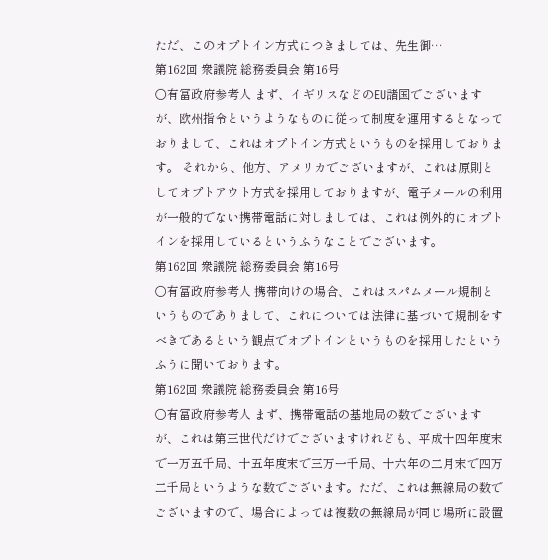ただ、このオプトイン方式につきましては、先生御…
第162回 衆議院 総務委員会 第16号
○有冨政府参考人 まず、イギリスなどのEU諸国でございますが、欧州指令というようなものに従って制度を運用するとなっておりまして、これはオプトイン方式というものを採用しております。 それから、他方、アメリカでございますが、これは原則としてオプトアウト方式を採用しておりますが、電子メールの利用が一般的でない携帯電話に対しましては、これは例外的にオプトインを採用しているというふうなことでございます。
第162回 衆議院 総務委員会 第16号
○有冨政府参考人 携帯向けの場合、これはスパムメール規制というものでありまして、これについては法律に基づいて規制をすべきであるという観点でオプトインというものを採用したというふうに聞いております。
第162回 衆議院 総務委員会 第16号
○有冨政府参考人 まず、携帯電話の基地局の数でございますが、これは第三世代だけでございますけれども、平成十四年度末で一万五千局、十五年度末で三万一千局、十六年の二月末で四万二千局というような数でございます。ただ、これは無線局の数でございますので、場合によっては複数の無線局が同じ場所に設置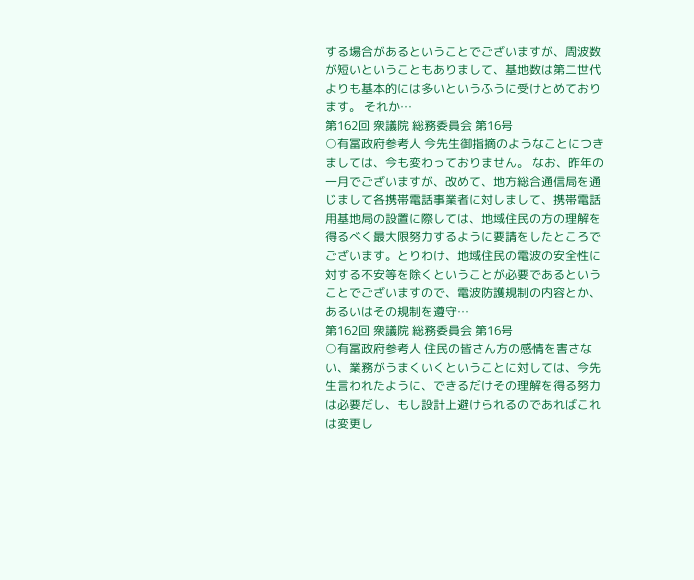する場合があるということでございますが、周波数が短いということもありまして、基地数は第二世代よりも基本的には多いというふうに受けとめております。 それか…
第162回 衆議院 総務委員会 第16号
○有冨政府参考人 今先生御指摘のようなことにつきましては、今も変わっておりません。 なお、昨年の一月でございますが、改めて、地方総合通信局を通じまして各携帯電話事業者に対しまして、携帯電話用基地局の設置に際しては、地域住民の方の理解を得るべく最大限努力するように要請をしたところでございます。とりわけ、地域住民の電波の安全性に対する不安等を除くということが必要であるということでございますので、電波防護規制の内容とか、あるいはその規制を遵守…
第162回 衆議院 総務委員会 第16号
○有冨政府参考人 住民の皆さん方の感情を害さない、業務がうまくいくということに対しては、今先生言われたように、できるだけその理解を得る努力は必要だし、もし設計上避けられるのであればこれは変更し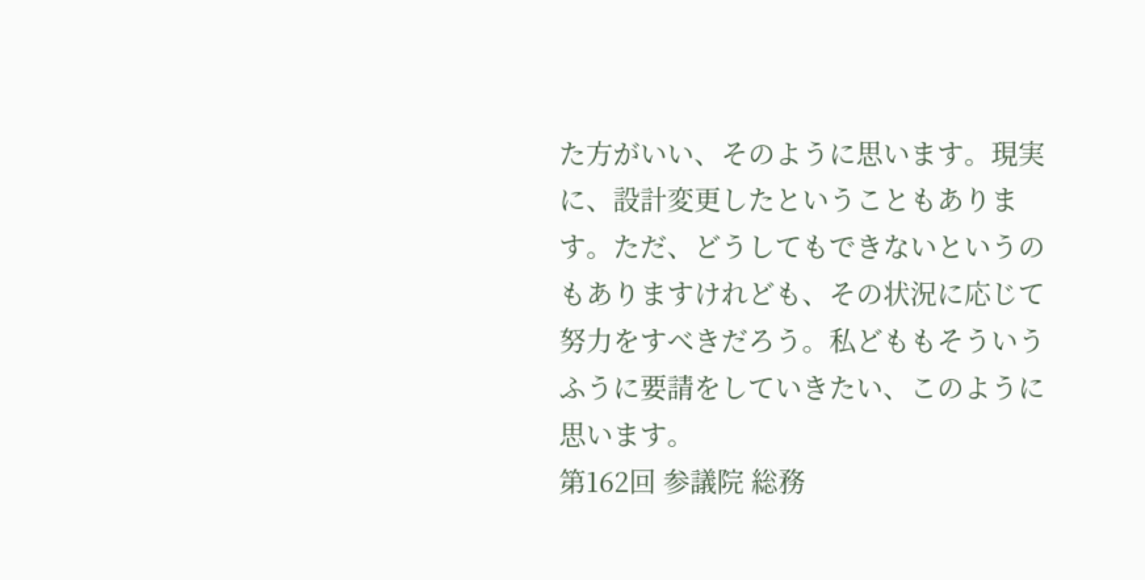た方がいい、そのように思います。現実に、設計変更したということもあります。ただ、どうしてもできないというのもありますけれども、その状況に応じて努力をすべきだろう。私どももそういうふうに要請をしていきたい、このように思います。
第162回 参議院 総務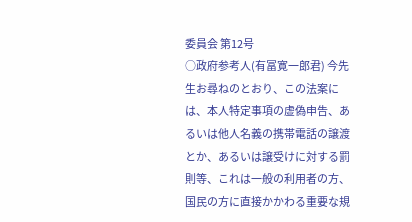委員会 第12号
○政府参考人(有冨寛一郎君) 今先生お尋ねのとおり、この法案には、本人特定事項の虚偽申告、あるいは他人名義の携帯電話の譲渡とか、あるいは譲受けに対する罰則等、これは一般の利用者の方、国民の方に直接かかわる重要な規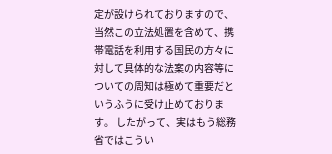定が設けられておりますので、当然この立法処置を含めて、携帯電話を利用する国民の方々に対して具体的な法案の内容等についての周知は極めて重要だというふうに受け止めております。 したがって、実はもう総務省ではこうい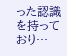った認識を持っており…